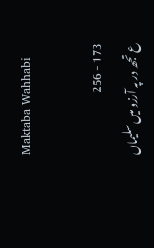Maktaba Wahhabi

173 - 256
ع تجھ در پہ آرزو میں سلیماں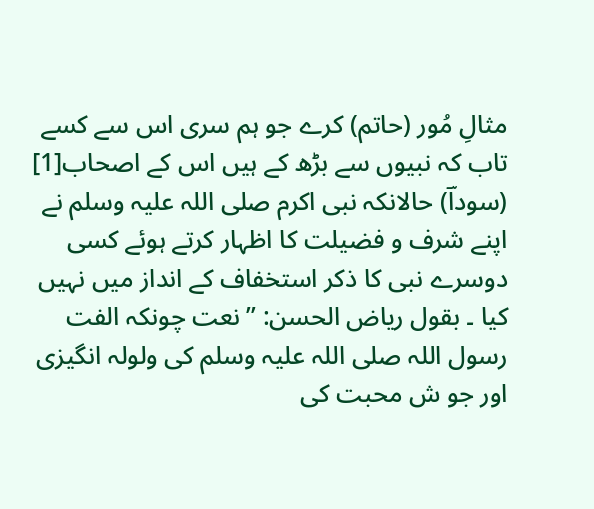مثالِ مُور (حاتم) کرے جو ہم سری اس سے کسے تاب کہ نبیوں سے بڑھ کے ہیں اس کے اصحاب[1] (سوداؔ) حالانکہ نبی اکرم صلی اللہ علیہ وسلم نے اپنے شرف و فضیلت کا اظہار کرتے ہوئے کسی دوسرے نبی کا ذکر استخفاف کے انداز میں نہیں کیا ۔ بقول ریاض الحسن: ’’نعت چونکہ الفت رسول اللہ صلی اللہ علیہ وسلم کی ولولہ انگیزی اور جو ش محبت کی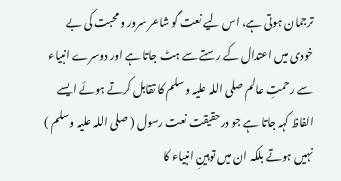ترجمان ہوتی ہے، اس لیے نعت گو شاعر سرور و محبت کی بے خودی میں اعتدال کے رستے سے ہٹ جاتا ہے اور دوسرے انبیاء سے رحمتِ عالم صلی اللہ علیہ وسلم کا تقابل کرتے ہوئے ایسے الفاظ کہہ جاتا ہے جو درحقیقت نعت رسول ( صلی اللہ علیہ وسلم ) نہیں ہوتے بلکہ ان میں توہینِ انبیاء کا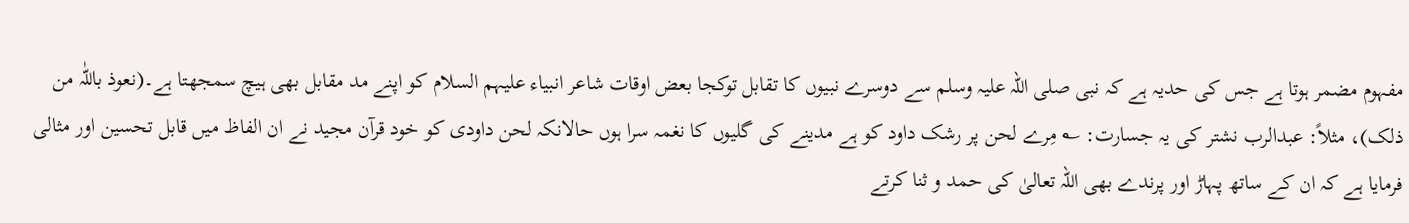مفہوم مضمر ہوتا ہے جس کی حدیہ ہے کہ نبی صلی اللہ علیہ وسلم سے دوسرے نبیوں کا تقابل توکجا بعض اوقات شاعر انبیاء علیہم السلام کو اپنے مد مقابل بھی ہیچ سمجھتا ہے۔(نعوذ باللّٰہ من ذلک)، مثلاً: عبدالرب نشتر کی یہ جسارت: ؎ مِرے لحن پر رشک داود کو ہے مدینے کی گلیوں کا نغمہ سرا ہوں حالانکہ لحن داودی کو خود قرآن مجید نے ان الفاظ میں قابل تحسین اور مثالی فرمایا ہے کہ ان کے ساتھ پہاڑ اور پرندے بھی اللہ تعالیٰ کی حمد و ثنا کرتے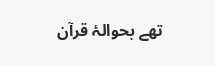تھے بحوالۂ قرآن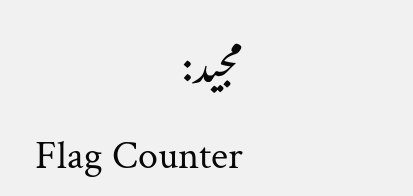مجید:
Flag Counter